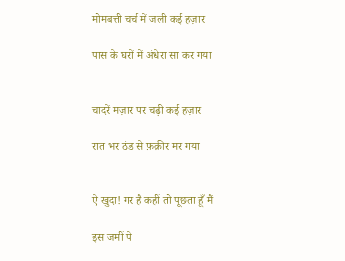मोमबत्ती चर्च में जली कई हज़ार

पास के घरों में अंधेरा सा कर गया


चादरें मज़ार पर चढ़ी कई हज़ार

रात भर ठंड से फ़क़ीर मर गया


ऐ खुदा! गर है कहीं तो पूछता हूँ मैं

इस जमीं पे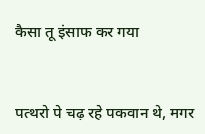कैसा तू इंसाफ कर गया


पत्थरो पे चढ़ रहे पकवान थे, मगर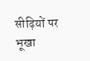सीढ़ियों पर भूखा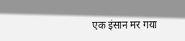एक इंसान मर गया